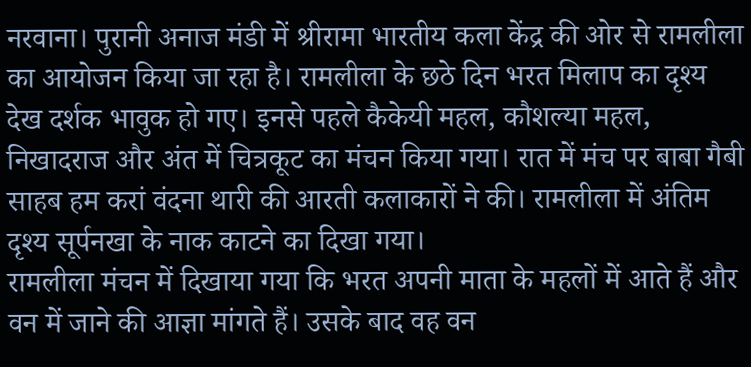नरवाना। पुरानी अनाज मंडी में श्रीरामा भारतीय कला केंद्र की ओर से रामलीला का आयोजन किया जा रहा है। रामलीला के छठे दिन भरत मिलाप का दृश्य देख दर्शक भावुक हो गए। इनसे पहले कैकेयी महल, कौशल्या महल, निखादराज और अंत में चित्रकूट का मंचन किया गया। रात में मंच पर बाबा गैबी साहब हम करां वंदना थारी की आरती कलाकारों ने की। रामलीला में अंतिम दृश्य सूर्पनखा के नाक काटने का दिखा गया।
रामलीला मंचन में दिखाया गया कि भरत अपनी माता के महलों में आते हैं और वन में जाने की आज्ञा मांगते हैं। उसके बाद वह वन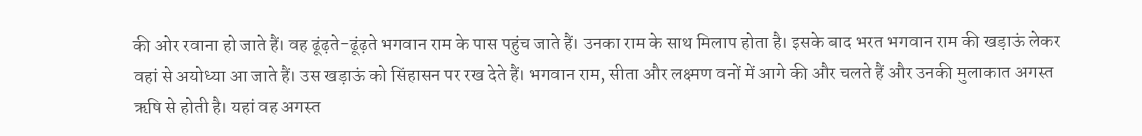की ओर रवाना हो जाते हैं। वह ढूंढ़ते-ढूंढ़ते भगवान राम के पास पहुंच जाते हैं। उनका राम के साथ मिलाप होता है। इसके बाद भरत भगवान राम की खड़ाऊं लेकर वहां से अयोध्या आ जाते हैं। उस खड़ाऊं को सिंहासन पर रख देते हैं। भगवान राम, सीता और लक्ष्मण वनों में आगे की और चलते हैं और उनकी मुलाकात अगस्त ऋषि से होती है। यहां वह अगस्त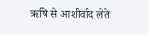ऋषि से आशीर्वाद लेते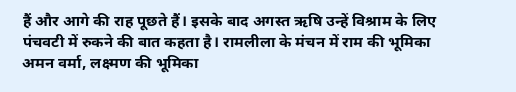हैं और आगे की राह पूछते हैं। इसके बाद अगस्त ऋषि उन्हें विश्राम के लिए पंचवटी में रुकने की बात कहता है। रामलीला के मंचन में राम की भूमिका अमन वर्मा, लक्ष्मण की भूमिका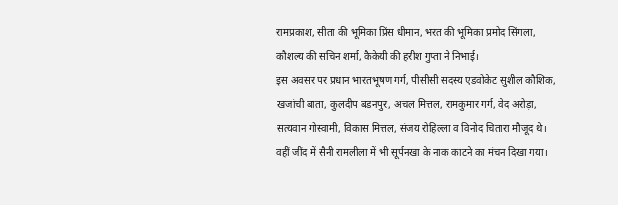रामप्रकाश, सीता की भूमिका प्रिंस धीमान, भरत की भूमिका प्रमोद सिंगला, कौशल्य की सचिन शर्मा, कैकेयी की हरीश गुप्ता ने निभाई।
इस अवसर पर प्रधान भारतभूषण गर्ग, पीसीसी सदस्य एडवोकेट सुशील कौशिक, खजांची बाता, कुलदीप बडनपुर, अचल मित्तल, रामकुमार गर्ग, वेद अरोड़ा, सत्यवान गोस्वामी, विकास मित्तल, संजय रोहिल्ला व विनोद चितारा मौजूद थे।
वहीं जींद में सैनी रामलीला में भी सूर्पनखा के नाक काटने का मंचन दिखा गया।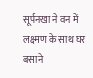सूर्पनखा ने वन में लक्ष्मण के साथ घर बसाने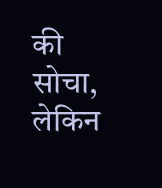की सोचा, लेकिन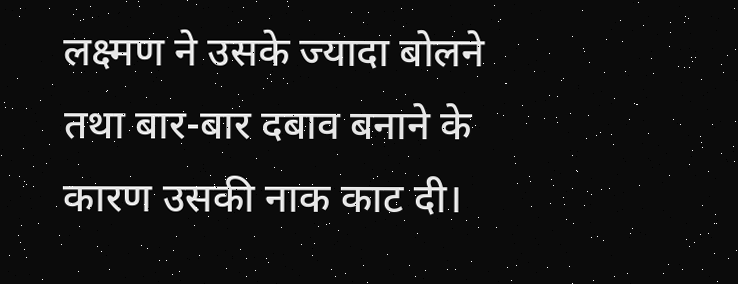लक्ष्मण ने उसके ज्यादा बोलने तथा बार-बार दबाव बनाने के कारण उसकी नाक काट दी।